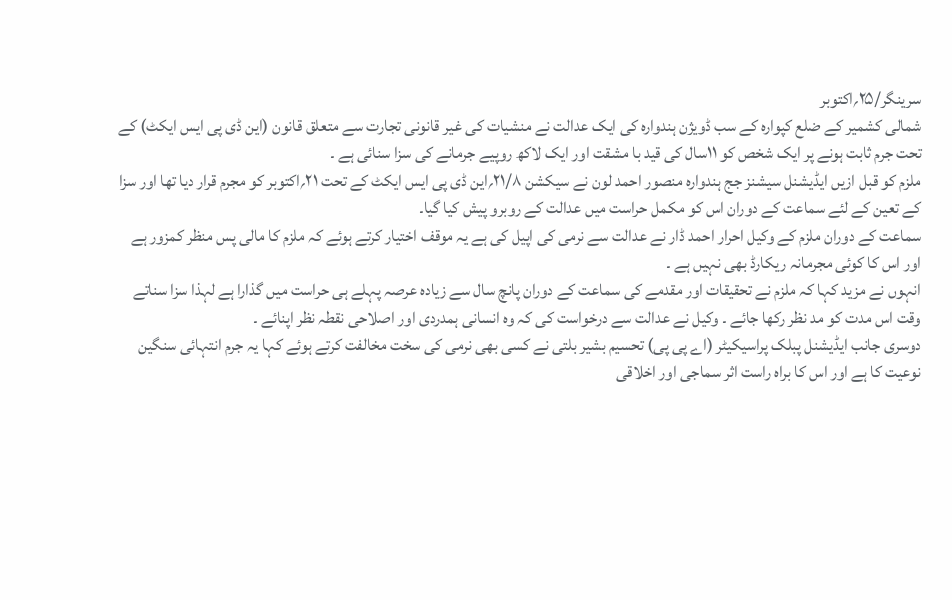سرینگر/۲۵؍اکتوبر
شمالی کشمیر کے ضلع کپوارہ کے سب ڈویژن ہندوارہ کی ایک عدالت نے منشیات کی غیر قانونی تجارت سے متعلق قانون (این ڈی پی ایس ایکٹ) کے تحت جرم ثابت ہونے پر ایک شخص کو ۱۱سال کی قید با مشقت اور ایک لاکھ روپیے جرمانے کی سزا سنائی ہے ۔
ملزم کو قبل ازیں ایڈیشنل سیشنز جج ہندوارہ منصور احمد لون نے سیکشن ۲۱/۸؍این ڈی پی ایس ایکٹ کے تحت ۲۱؍اکتوبر کو مجرم قرار دیا تھا اور سزا کے تعین کے لئے سماعت کے دوران اس کو مکمل حراست میں عدالت کے روبرو پیش کیا گیا۔
سماعت کے دوران ملزم کے وکیل احرار احمد ڈار نے عدالت سے نرمی کی اپیل کی ہے یہ موقف اختیار کرتے ہوئے کہ ملزم کا مالی پس منظر کمزور ہے اور اس کا کوئی مجرمانہ ریکارڈ بھی نہیں ہے ۔
انہوں نے مزید کہا کہ ملزم نے تحقیقات اور مقدمے کی سماعت کے دوران پانچ سال سے زیادہ عرصہ پہلے ہی حراست میں گذارا ہے لہذا سزا سناتے وقت اس مدت کو مد نظر رکھا جائے ۔ وکیل نے عدالت سے درخواست کی کہ وہ انسانی ہمدردی اور اصلاحی نقطہ نظر اپنائے ۔
دوسری جانب ایڈیشنل پبلک پراسیکیٹر (اے پی پی) تحسیم بشیر بلتی نے کسی بھی نرمی کی سخت مخالفت کرتے ہوئے کہا یہ جرم انتہائی سنگین نوعیت کا ہے اور اس کا براہ راست اثر سماجی اور اخلاقی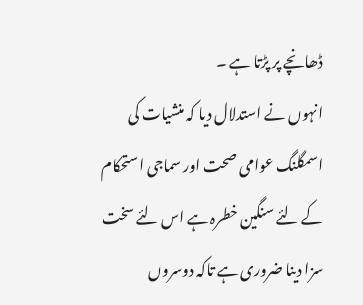ڈھانچے پر پڑتا ہے ۔
انہوں نے استدلال دیا کہ منشیات کی اسمگلنگ عوامی صحت اور سماجی استحکام کے لئے سنگین خطرہ ہے اس لئے سخت سزا دینا ضروری ہے تاکہ دوسروں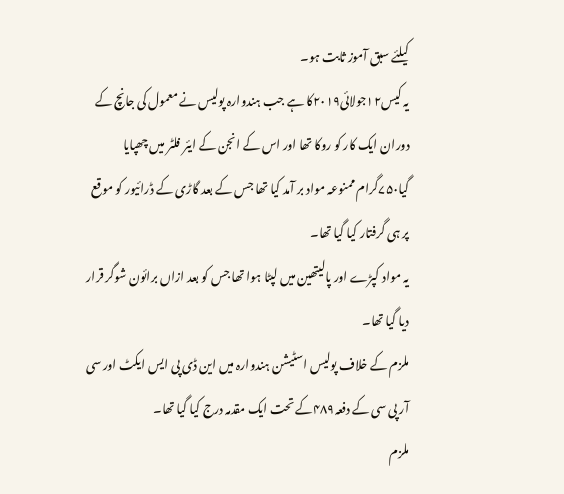کیلئے سبق آموز ثابت ہو۔
یہ کیس۱۲جولائی۲۰۱۹کا ہے جب ہندوارہ پولیس نے معمول کی جانچ کے دوران ایک کار کو روکا تھا اور اس کے انجن کے ایئر فلٹر میں چھپایا گیا۷۵۰گرام ممنوعہ مواد بر آمد کیا تھا جس کے بعد گاڑی کے ڈرائیور کو موقع پر ہی گرفتار کیا گیا تھا۔
یہ مواد کپڑے اور پالیتھین میں لپٹا ہوا تھا جس کو بعد ازاں برائون شوگر قرار دیا گیا تھا۔
ملزم کے خلاف پولیس اسٹیشن ہندوارہ میں این ڈی پی ایس ایکٹ اور سی آر پی سی کے دفعہ۴۸۹کے تحت ایک مقدمہ درج کیا گیا تھا۔
ملزم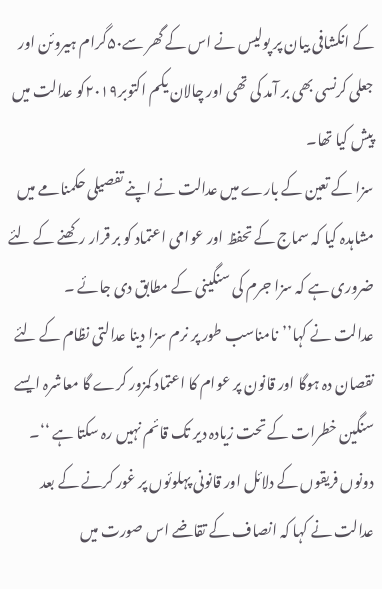کے انکشافی بیان پر پولیس نے اس کے گھر سے۵۰گرام ہیروئن اور جعلی کرنسی بھی بر آمد کی تھی اور چالان یکم اکتوبر۲۰۱۹کو عدالت میں پیش کیا تھا۔
سزا کے تعین کے بارے میں عدالت نے اپنے تفصیلی حکمنامے میں مشاہدہ کیا کہ سماج کے تحفظ اور عوامی اعتماد کو بر قرار رکھنے کے لئے ضروری ہے کہ سزا جرم کی سنگینی کے مطابق دی جائے ۔
عدالت نے کہا’’نامناسب طور پر نرم سزا دینا عدالتی نظام کے لئے نقصان دہ ہوگا اور قانون پر عوام کا اعتماد کمزور کرے گا معاشرہ ایسے سنگین خطرات کے تحت زیادہ دیر تک قائم نہیں رہ سکتا ہے ‘‘۔
دونوں فریقوں کے دلائل اور قانونی پہلوئوں پر غور کرنے کے بعد عدالت نے کہا کہ انصاف کے تقاضے اس صورت میں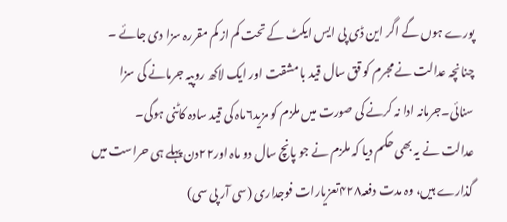پورے ہوں گے اگر این ڈی پی ایس ایکٹ کے تحت کم از کم مقررہ سزا دی جائے ۔
چنانچہ عدالت نے مجرم کو قق سال قید با مشقت اور ایک لاکھ روپیہ جرمانے کی سزا سنائی۔جرمانہ ادا نہ کرنے کی صورت میں ملزم کو مزید۶ماہ کی قید سادہ کاٹنی ہوگی۔
عدالت نے یہ بھی حکم دیا کہ ملزم نے جو پانچ سال دو ماہ اور۲۲دن پہلے ہی حراست میں گذارے ہیں، وہ مدت دفعہ۴۲۸تعزیارات فوجداری (سی آر پی سی)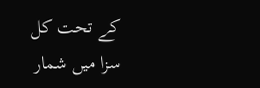کے تحت کل سزا میں شمار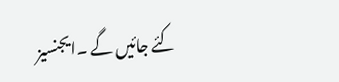کئے جائیں گے ۔ایجنسیز